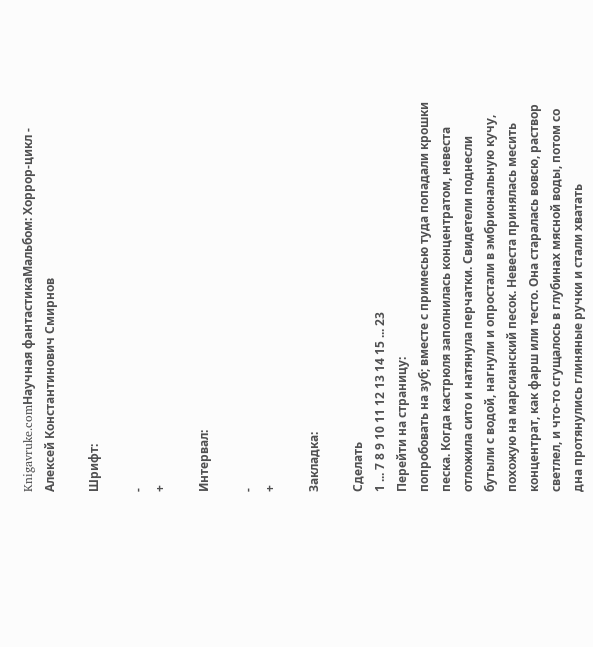Knigavruke.comНаучная фантастикаМальбом: Хоррор-цикл - Алексей Константинович Смирнов

Шрифт:

-
+

Интервал:

-
+

Закладка:

Сделать
1 ... 7 8 9 10 11 12 13 14 15 ... 23
Перейти на страницу:
попробовать на зуб; вместе с примесью туда попадали крошки песка. Когда кастрюля заполнилась концентратом, невеста отложила сито и натянула перчатки. Свидетели поднесли бутыли с водой, нагнули и опростали в эмбриональную кучу, похожую на марсианский песок. Невеста принялась месить концентрат, как фарш или тесто. Она старалась вовсю, раствор светлел, и что-то сгущалось в глубинах мясной воды, потом со дна протянулись глиняные ручки и стали хватать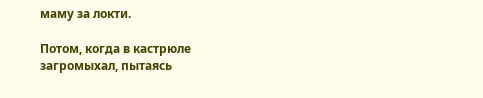маму за локти.

Потом, когда в кастрюле загромыхал, пытаясь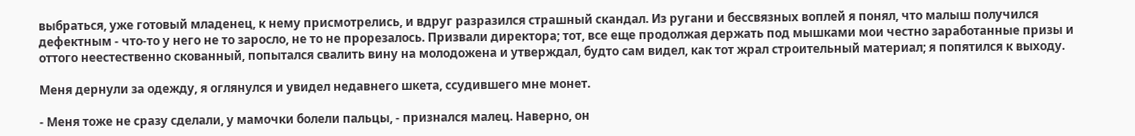выбраться, уже готовый младенец, к нему присмотрелись, и вдруг разразился страшный скандал. Из ругани и бессвязных воплей я понял, что малыш получился дефектным - что-то у него не то заросло, не то не прорезалось. Призвали директора; тот, все еще продолжая держать под мышками мои честно заработанные призы и оттого неестественно скованный, попытался свалить вину на молодожена и утверждал, будто сам видел, как тот жрал строительный материал; я попятился к выходу.

Меня дернули за одежду, я оглянулся и увидел недавнего шкета, ссудившего мне монет.

- Меня тоже не сразу сделали, у мамочки болели пальцы, - признался малец. Наверно, он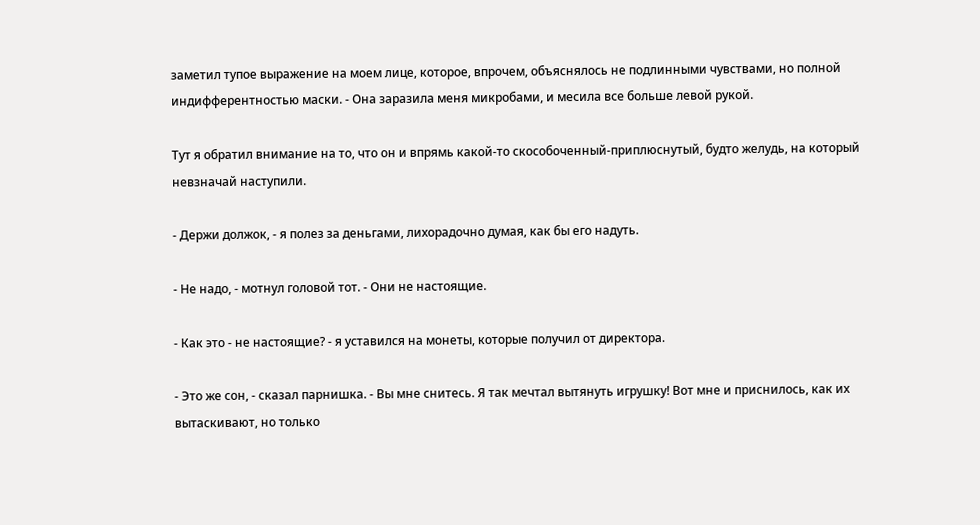заметил тупое выражение на моем лице, которое, впрочем, объяснялось не подлинными чувствами, но полной индифферентностью маски. - Она заразила меня микробами, и месила все больше левой рукой.

Тут я обратил внимание на то, что он и впрямь какой-то скособоченный-приплюснутый, будто желудь, на который невзначай наступили.

- Держи должок, - я полез за деньгами, лихорадочно думая, как бы его надуть.

- Не надо, - мотнул головой тот. - Они не настоящие.

- Как это - не настоящие? - я уставился на монеты, которые получил от директора.

- Это же сон, - сказал парнишка. - Вы мне снитесь. Я так мечтал вытянуть игрушку! Вот мне и приснилось, как их вытаскивают, но только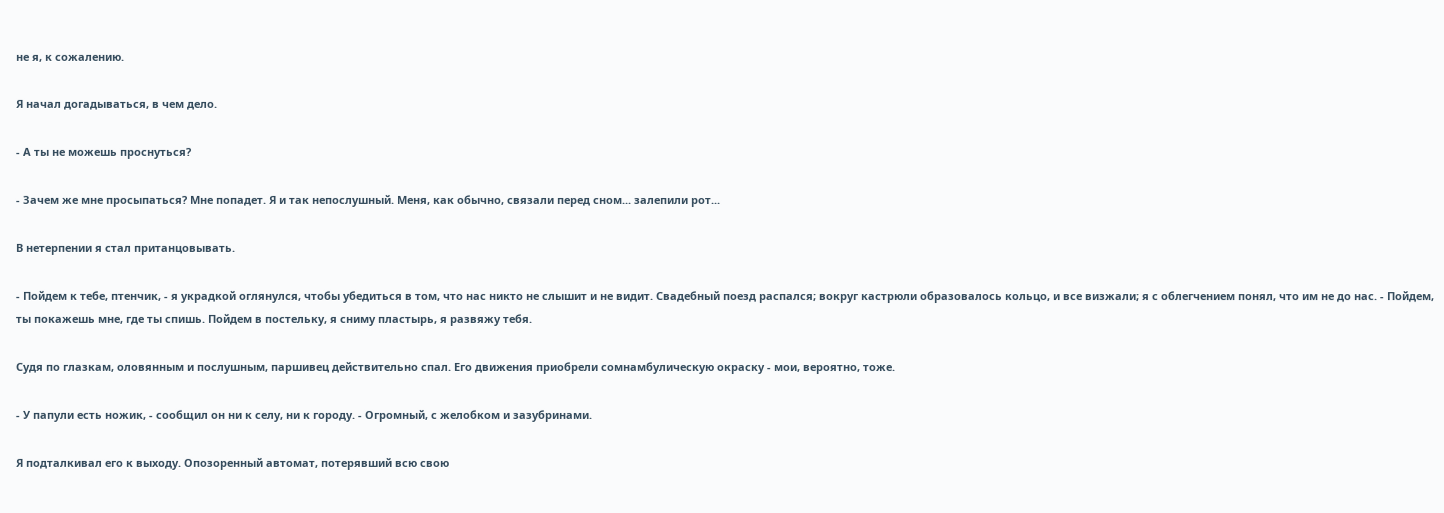не я, к сожалению.

Я начал догадываться, в чем дело.

- А ты не можешь проснуться?

- Зачем же мне просыпаться? Мне попадет. Я и так непослушный. Меня, как обычно, связали перед сном... залепили рот...

В нетерпении я стал пританцовывать.

- Пойдем к тебе, птенчик, - я украдкой оглянулся, чтобы убедиться в том, что нас никто не слышит и не видит. Свадебный поезд распался; вокруг кастрюли образовалось кольцо, и все визжали; я с облегчением понял, что им не до нас. - Пойдем, ты покажешь мне, где ты спишь. Пойдем в постельку, я сниму пластырь, я развяжу тебя.

Судя по глазкам, оловянным и послушным, паршивец действительно спал. Его движения приобрели сомнамбулическую окраску - мои, вероятно, тоже.

- У папули есть ножик, - сообщил он ни к селу, ни к городу. - Огромный, с желобком и зазубринами.

Я подталкивал его к выходу. Опозоренный автомат, потерявший всю свою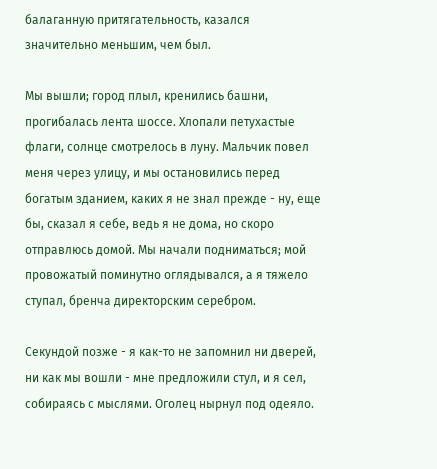балаганную притягательность, казался значительно меньшим, чем был.

Мы вышли; город плыл, кренились башни, прогибалась лента шоссе. Хлопали петухастые флаги, солнце смотрелось в луну. Мальчик повел меня через улицу, и мы остановились перед богатым зданием, каких я не знал прежде - ну, еще бы, сказал я себе, ведь я не дома, но скоро отправлюсь домой. Мы начали подниматься; мой провожатый поминутно оглядывался, а я тяжело ступал, бренча директорским серебром.

Секундой позже - я как-то не запомнил ни дверей, ни как мы вошли - мне предложили стул, и я сел, собираясь с мыслями. Оголец нырнул под одеяло.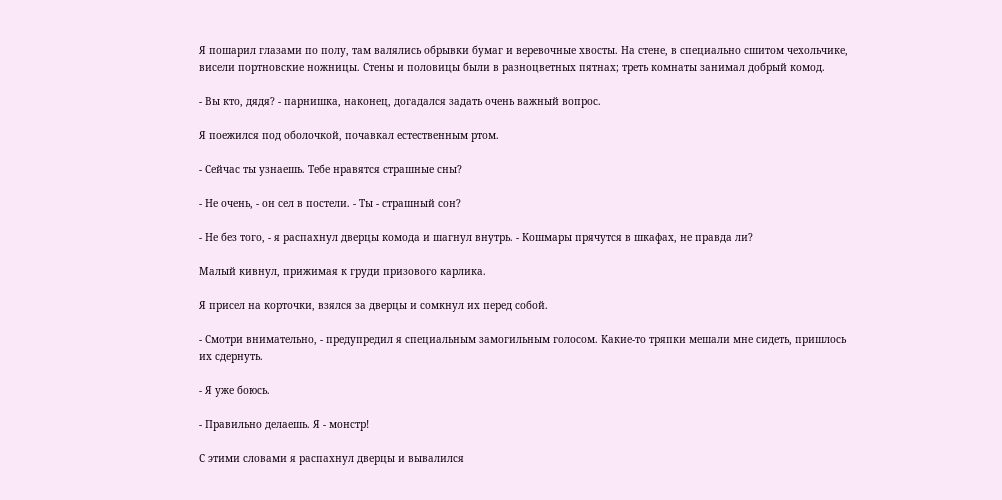Я пошарил глазами по полу, там валялись обрывки бумаг и веревочные хвосты. На стене, в специально сшитом чехольчике, висели портновские ножницы. Стены и половицы были в разноцветных пятнах; треть комнаты занимал добрый комод.

- Вы кто, дядя? - парнишка, наконец, догадался задать очень важный вопрос.

Я поежился под оболочкой, почавкал естественным ртом.

- Сейчас ты узнаешь. Тебе нравятся страшные сны?

- Не очень, - он сел в постели. - Ты - страшный сон?

- Не без того, - я распахнул дверцы комода и шагнул внутрь. - Кошмары прячутся в шкафах, не правда ли?

Малый кивнул, прижимая к груди призового карлика.

Я присел на корточки, взялся за дверцы и сомкнул их перед собой.

- Смотри внимательно, - предупредил я специальным замогильным голосом. Какие-то тряпки мешали мне сидеть, пришлось их сдернуть.

- Я уже боюсь.

- Правильно делаешь. Я - монстр!

С этими словами я распахнул дверцы и вывалился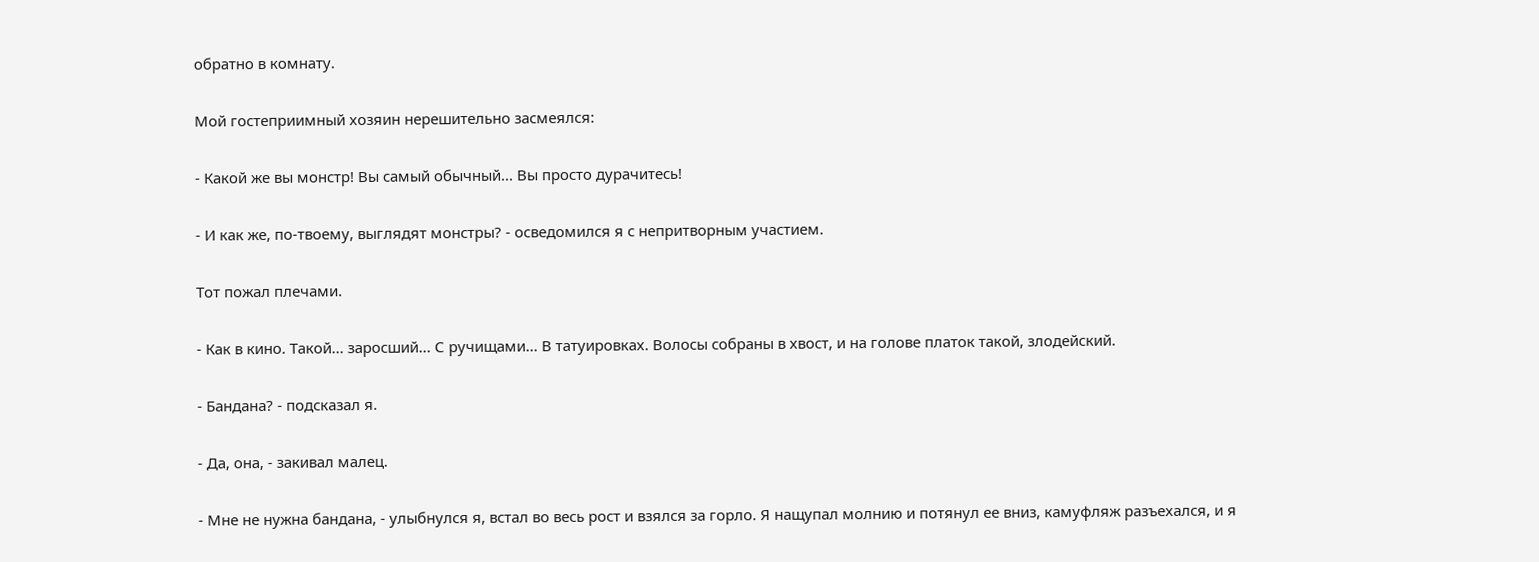обратно в комнату.

Мой гостеприимный хозяин нерешительно засмеялся:

- Какой же вы монстр! Вы самый обычный... Вы просто дурачитесь!

- И как же, по-твоему, выглядят монстры? - осведомился я с непритворным участием.

Тот пожал плечами.

- Как в кино. Такой... заросший... С ручищами... В татуировках. Волосы собраны в хвост, и на голове платок такой, злодейский.

- Бандана? - подсказал я.

- Да, она, - закивал малец.

- Мне не нужна бандана, - улыбнулся я, встал во весь рост и взялся за горло. Я нащупал молнию и потянул ее вниз, камуфляж разъехался, и я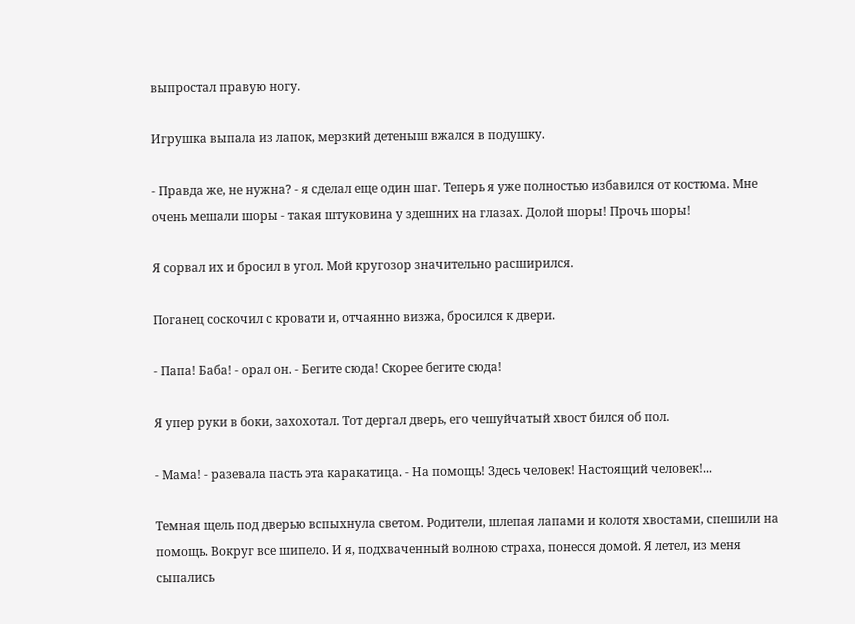выпростал правую ногу.

Игрушка выпала из лапок, мерзкий детеныш вжался в подушку.

- Правда же, не нужна? - я сделал еще один шаг. Теперь я уже полностью избавился от костюма. Мне очень мешали шоры - такая штуковина у здешних на глазах. Долой шоры! Прочь шоры!

Я сорвал их и бросил в угол. Мой кругозор значительно расширился.

Поганец соскочил с кровати и, отчаянно визжа, бросился к двери.

- Папа! Баба! - орал он. - Бегите сюда! Скорее бегите сюда!

Я упер руки в боки, захохотал. Тот дергал дверь, его чешуйчатый хвост бился об пол.

- Мама! - разевала пасть эта каракатица. - На помощь! Здесь человек! Настоящий человек!...

Темная щель под дверью вспыхнула светом. Родители, шлепая лапами и колотя хвостами, спешили на помощь. Вокруг все шипело. И я, подхваченный волною страха, понесся домой. Я летел, из меня сыпались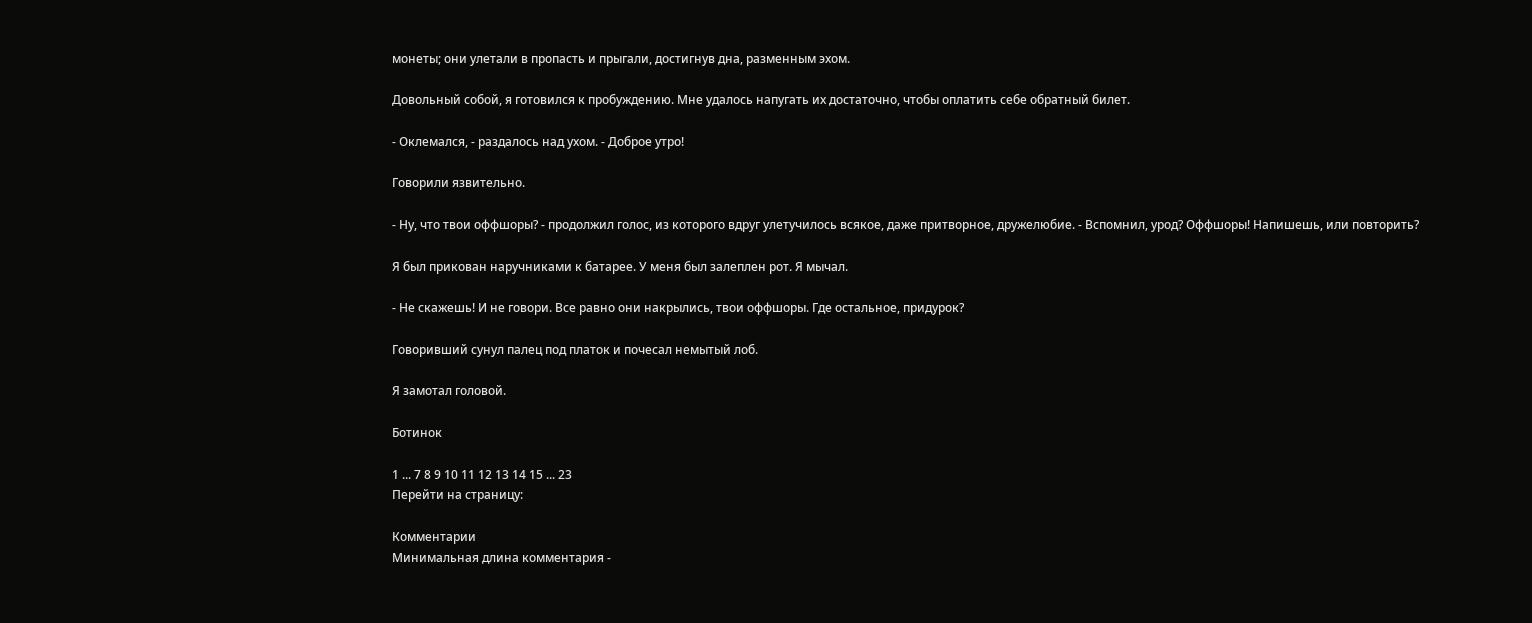монеты; они улетали в пропасть и прыгали, достигнув дна, разменным эхом.

Довольный собой, я готовился к пробуждению. Мне удалось напугать их достаточно, чтобы оплатить себе обратный билет.

- Оклемался, - раздалось над ухом. - Доброе утро!

Говорили язвительно.

- Ну, что твои оффшоры? - продолжил голос, из которого вдруг улетучилось всякое, даже притворное, дружелюбие. - Вспомнил, урод? Оффшоры! Напишешь, или повторить?

Я был прикован наручниками к батарее. У меня был залеплен рот. Я мычал.

- Не скажешь! И не говори. Все равно они накрылись, твои оффшоры. Где остальное, придурок?

Говоривший сунул палец под платок и почесал немытый лоб.

Я замотал головой.

Ботинок

1 ... 7 8 9 10 11 12 13 14 15 ... 23
Перейти на страницу:

Комментарии
Минимальная длина комментария -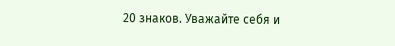20 знаков. Уважайте себя и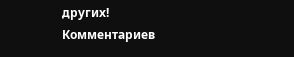других!
Комментариев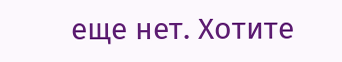еще нет. Хотите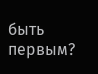быть первым?